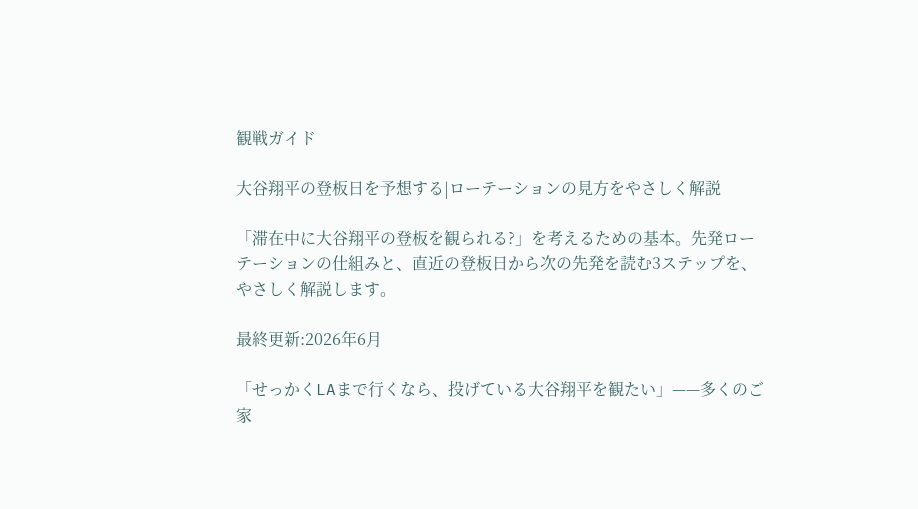観戦ガイド

大谷翔平の登板日を予想する|ローテーションの見方をやさしく解説

「滞在中に大谷翔平の登板を観られる?」を考えるための基本。先発ローテーションの仕組みと、直近の登板日から次の先発を読む3ステップを、やさしく解説します。

最終更新:2026年6月

「せっかくLAまで行くなら、投げている大谷翔平を観たい」——多くのご家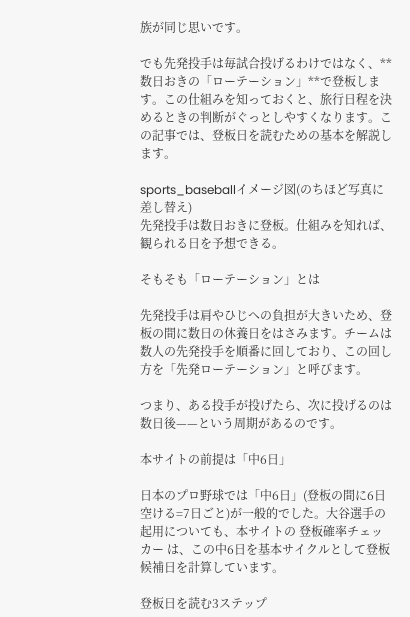族が同じ思いです。

でも先発投手は毎試合投げるわけではなく、**数日おきの「ローテーション」**で登板します。この仕組みを知っておくと、旅行日程を決めるときの判断がぐっとしやすくなります。この記事では、登板日を読むための基本を解説します。

sports_baseballイメージ図(のちほど写真に差し替え)
先発投手は数日おきに登板。仕組みを知れば、観られる日を予想できる。

そもそも「ローテーション」とは

先発投手は肩やひじへの負担が大きいため、登板の間に数日の休養日をはさみます。チームは数人の先発投手を順番に回しており、この回し方を「先発ローテーション」と呼びます。

つまり、ある投手が投げたら、次に投げるのは数日後——という周期があるのです。

本サイトの前提は「中6日」

日本のプロ野球では「中6日」(登板の間に6日空ける=7日ごと)が一般的でした。大谷選手の起用についても、本サイトの 登板確率チェッカー は、この中6日を基本サイクルとして登板候補日を計算しています。

登板日を読む3ステップ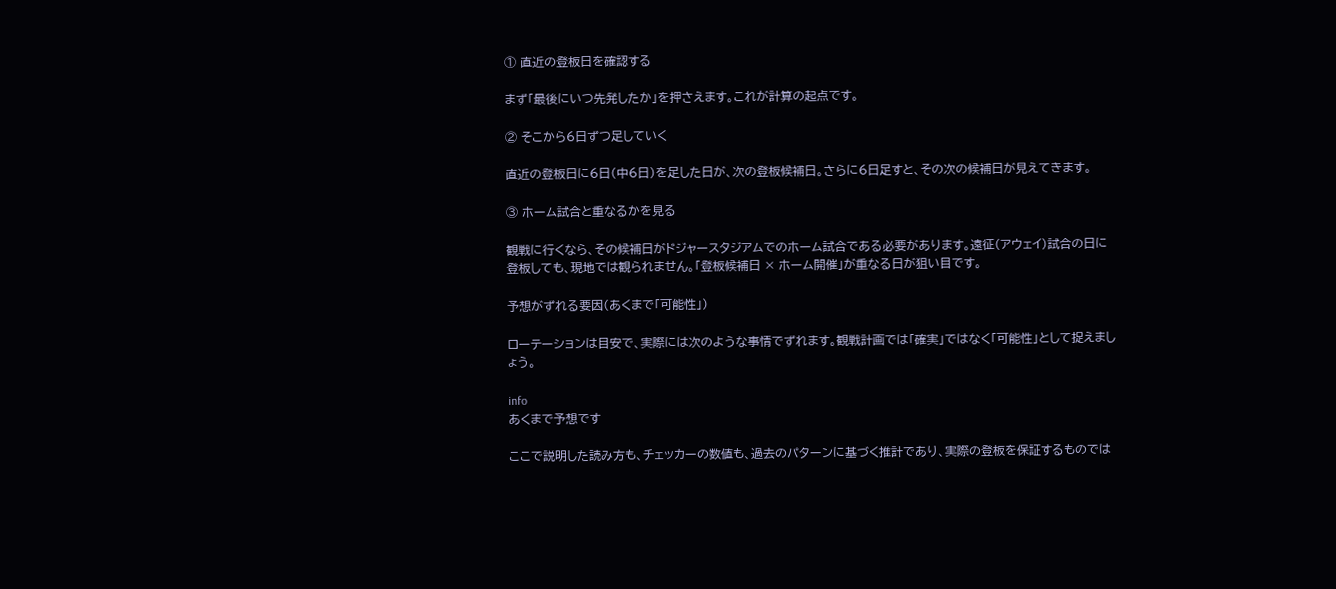① 直近の登板日を確認する

まず「最後にいつ先発したか」を押さえます。これが計算の起点です。

② そこから6日ずつ足していく

直近の登板日に6日(中6日)を足した日が、次の登板候補日。さらに6日足すと、その次の候補日が見えてきます。

③ ホーム試合と重なるかを見る

観戦に行くなら、その候補日がドジャースタジアムでのホーム試合である必要があります。遠征(アウェイ)試合の日に登板しても、現地では観られません。「登板候補日 × ホーム開催」が重なる日が狙い目です。

予想がずれる要因(あくまで「可能性」)

ローテーションは目安で、実際には次のような事情でずれます。観戦計画では「確実」ではなく「可能性」として捉えましょう。

info
あくまで予想です

ここで説明した読み方も、チェッカーの数値も、過去のパターンに基づく推計であり、実際の登板を保証するものでは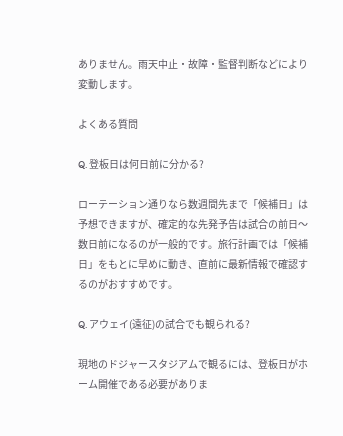ありません。雨天中止・故障・監督判断などにより変動します。

よくある質問

Q. 登板日は何日前に分かる?

ローテーション通りなら数週間先まで「候補日」は予想できますが、確定的な先発予告は試合の前日〜数日前になるのが一般的です。旅行計画では「候補日」をもとに早めに動き、直前に最新情報で確認するのがおすすめです。

Q. アウェイ(遠征)の試合でも観られる?

現地のドジャースタジアムで観るには、登板日がホーム開催である必要がありま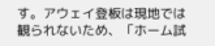す。アウェイ登板は現地では観られないため、「ホーム試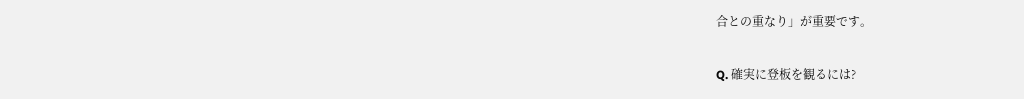合との重なり」が重要です。

Q. 確実に登板を観るには?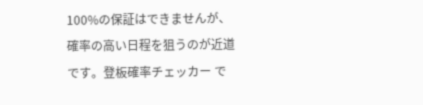100%の保証はできませんが、確率の高い日程を狙うのが近道です。登板確率チェッカー で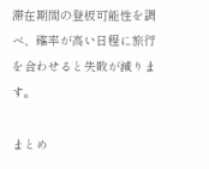滞在期間の登板可能性を調べ、確率が高い日程に旅行を合わせると失敗が減ります。

まとめ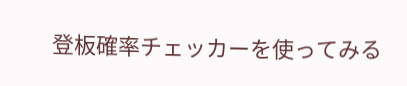登板確率チェッカーを使ってみる